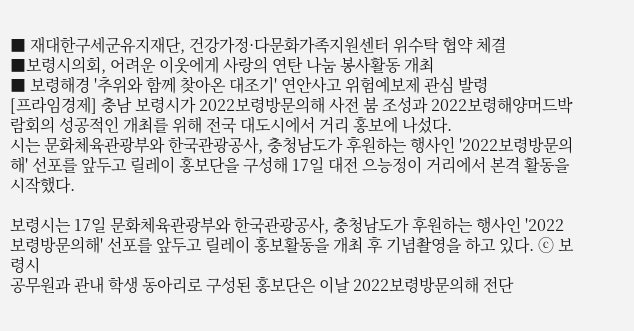■ 재대한구세군유지재단, 건강가정·다문화가족지원센터 위수탁 협약 체결
■보령시의회, 어려운 이웃에게 사랑의 연탄 나눔 봉사활동 개최
■ 보령해경 '추위와 함께 찾아온 대조기' 연안사고 위험예보제 관심 발령
[프라임경제] 충남 보령시가 2022보령방문의해 사전 붐 조성과 2022보령해양머드박람회의 성공적인 개최를 위해 전국 대도시에서 거리 홍보에 나섰다.
시는 문화체육관광부와 한국관광공사, 충청남도가 후원하는 행사인 '2022보령방문의해' 선포를 앞두고 릴레이 홍보단을 구성해 17일 대전 으능정이 거리에서 본격 활동을 시작했다.

보령시는 17일 문화체육관광부와 한국관광공사, 충청남도가 후원하는 행사인 '2022보령방문의해' 선포를 앞두고 릴레이 홍보활동을 개최 후 기념촬영을 하고 있다. ⓒ 보령시
공무원과 관내 학생 동아리로 구성된 홍보단은 이날 2022보령방문의해 전단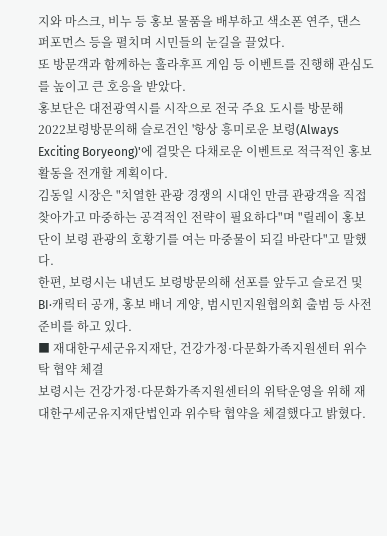지와 마스크, 비누 등 홍보 물품을 배부하고 색소폰 연주, 댄스 퍼포먼스 등을 펼치며 시민들의 눈길을 끌었다.
또 방문객과 함께하는 훌라후프 게임 등 이벤트를 진행해 관심도를 높이고 큰 호응을 받았다.
홍보단은 대전광역시를 시작으로 전국 주요 도시를 방문해 2022보령방문의해 슬로건인 '항상 흥미로운 보령(Always Exciting Boryeong)'에 걸맞은 다채로운 이벤트로 적극적인 홍보활동을 전개할 계획이다.
김동일 시장은 "치열한 관광 경쟁의 시대인 만큼 관광객을 직접 찾아가고 마중하는 공격적인 전략이 필요하다"며 "릴레이 홍보단이 보령 관광의 호황기를 여는 마중물이 되길 바란다"고 말했다.
한편, 보령시는 내년도 보령방문의해 선포를 앞두고 슬로건 및 BI·캐릭터 공개, 홍보 배너 게양, 범시민지원협의회 출범 등 사전 준비를 하고 있다.
■ 재대한구세군유지재단, 건강가정·다문화가족지원센터 위수탁 협약 체결
보령시는 건강가정·다문화가족지원센터의 위탁운영을 위해 재대한구세군유지재단법인과 위수탁 협약을 체결했다고 밝혔다.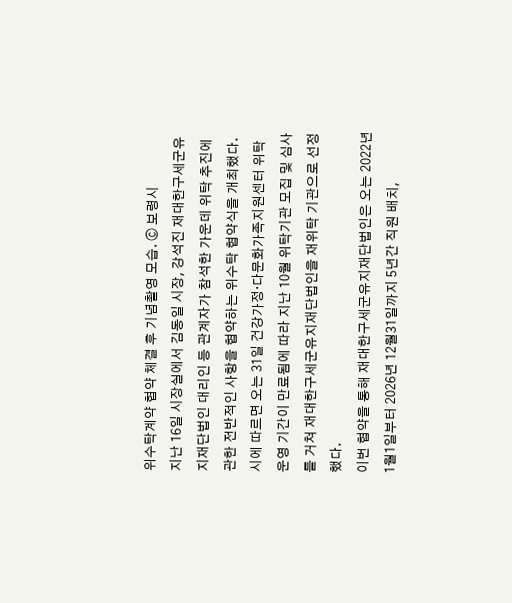위수탁계약 협약 체결 후 기념촬영 모습. ⓒ 보령시
지난 16일 시장실에서 김동일 시장, 강석진 재대한구세군유지재단법인 대리인 등 관계자가 참석한 가운데 위탁 추진에 관한 전반적인 사항을 협약하는 위수탁 협약식을 개최했다.
시에 따르면 오는 31일 건강가정·다문화가족지원센터 위탁운영 기간이 만료됨에 따라 지난 10월 위탁기관 모집 및 심사를 거쳐 재대한구세군유지재단법인을 재위탁 기관으로 선정했다.
이번 협약을 통해 재대한구세군유지재단법인은 오는 2022년 1월1일부터 2026년 12월31일까지 5년간 직원 배치,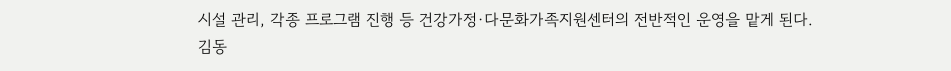시설 관리, 각종 프로그램 진행 등 건강가정·다문화가족지원센터의 전반적인 운영을 맡게 된다.
김동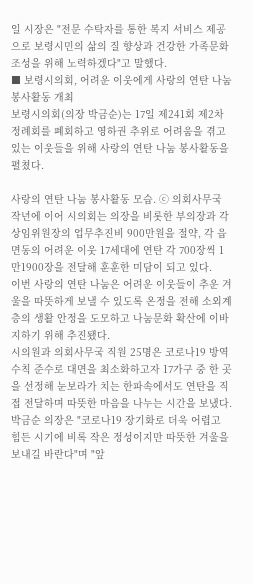일 시장은 "전문 수탁자를 통한 복지 서비스 제공으로 보령시민의 삶의 질 향상과 건강한 가족문화 조성을 위해 노력하겠다"고 말했다.
■ 보령시의회, 어려운 이웃에게 사랑의 연탄 나눔 봉사활동 개최
보령시의회(의장 박금순)는 17일 제241회 제2차 정례회를 폐회하고 영하권 추위로 어려움을 겪고 있는 이웃들을 위해 사랑의 연탄 나눔 봉사활동을 펼쳤다.

사랑의 연탄 나눔 봉사활동 모습. ⓒ 의회사무국
작년에 이어 시의회는 의장을 비롯한 부의장과 각 상임위원장의 업무추진비 900만원을 절약, 각 읍면동의 어려운 이웃 17세대에 연탄 각 700장씩 1만1900장을 전달해 훈훈한 미담이 되고 있다.
이번 사랑의 연탄 나눔은 어려운 이웃들이 추운 겨울을 따뜻하게 보낼 수 있도록 온정을 전해 소외계층의 생활 안정을 도모하고 나눔문화 확산에 이바지하기 위해 추진됐다.
시의원과 의회사무국 직원 25명은 코로나19 방역수칙 준수로 대면을 최소화하고자 17가구 중 한 곳을 선정해 눈보라가 치는 한파속에서도 연탄을 직접 전달하며 따뜻한 마음을 나누는 시간을 보냈다.
박금순 의장은 "코로나19 장기화로 더욱 어렵고 힘든 시기에 비록 작은 정성이지만 따뜻한 겨울을 보내길 바란다"며 "앞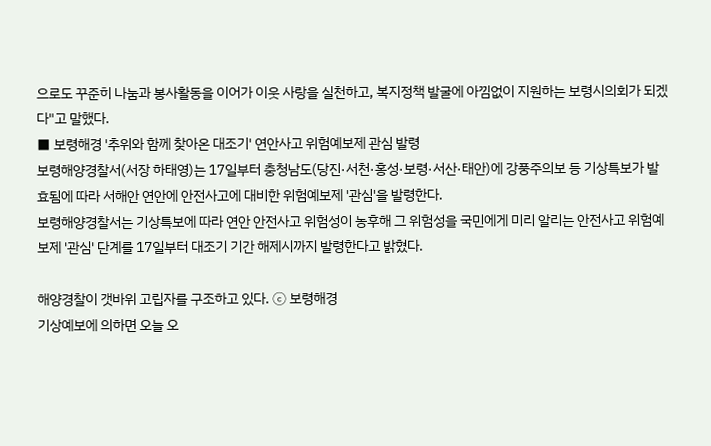으로도 꾸준히 나눔과 봉사활동을 이어가 이웃 사랑을 실천하고, 복지정책 발굴에 아낌없이 지원하는 보령시의회가 되겠다"고 말했다.
■ 보령해경 '추위와 함께 찾아온 대조기' 연안사고 위험예보제 관심 발령
보령해양경찰서(서장 하태영)는 17일부터 충청남도(당진·서천·홍성·보령·서산·태안)에 강풍주의보 등 기상특보가 발효됨에 따라 서해안 연안에 안전사고에 대비한 위험예보제 '관심'을 발령한다.
보령해양경찰서는 기상특보에 따라 연안 안전사고 위험성이 농후해 그 위험성을 국민에게 미리 알리는 안전사고 위험예보제 '관심' 단계를 17일부터 대조기 기간 해제시까지 발령한다고 밝혔다.

해양경찰이 갯바위 고립자를 구조하고 있다. ⓒ 보령해경
기상예보에 의하면 오늘 오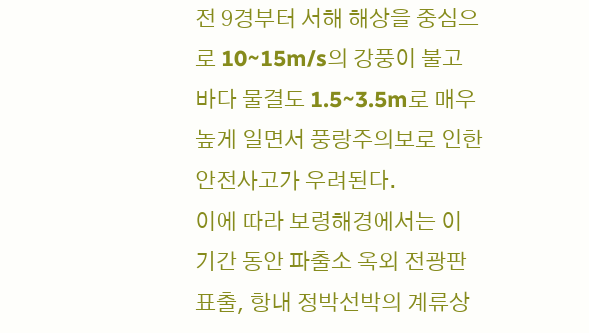전 9경부터 서해 해상을 중심으로 10~15m/s의 강풍이 불고 바다 물결도 1.5~3.5m로 매우 높게 일면서 풍랑주의보로 인한 안전사고가 우려된다.
이에 따라 보령해경에서는 이 기간 동안 파출소 옥외 전광판 표출, 항내 정박선박의 계류상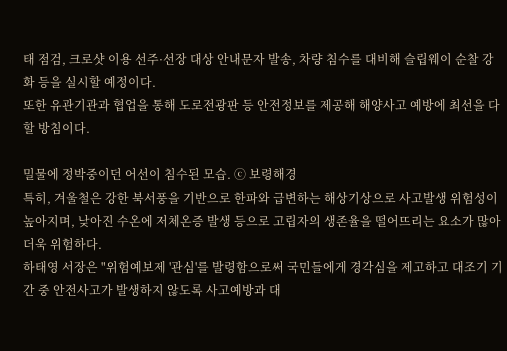태 점검, 크로샷 이용 선주·선장 대상 안내문자 발송, 차량 침수를 대비해 슬립웨이 순찰 강화 등을 실시할 예정이다.
또한 유관기관과 협업을 통해 도로전광판 등 안전정보를 제공해 해양사고 예방에 최선을 다할 방침이다.

밀물에 정박중이던 어선이 침수된 모습. ⓒ 보령해경
특히, 겨울철은 강한 북서풍을 기반으로 한파와 급변하는 해상기상으로 사고발생 위험성이 높아지며, 낮아진 수온에 저체온증 발생 등으로 고립자의 생존율을 떨어뜨리는 요소가 많아 더욱 위험하다.
하태영 서장은 "위험예보제 '관심'를 발령함으로써 국민들에게 경각심을 제고하고 대조기 기간 중 안전사고가 발생하지 않도록 사고예방과 대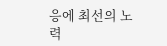응에 최선의 노력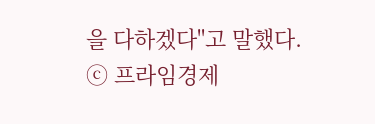을 다하겠다"고 말했다.
ⓒ 프라임경제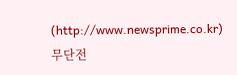(http://www.newsprime.co.kr) 무단전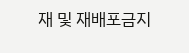재 및 재배포금지